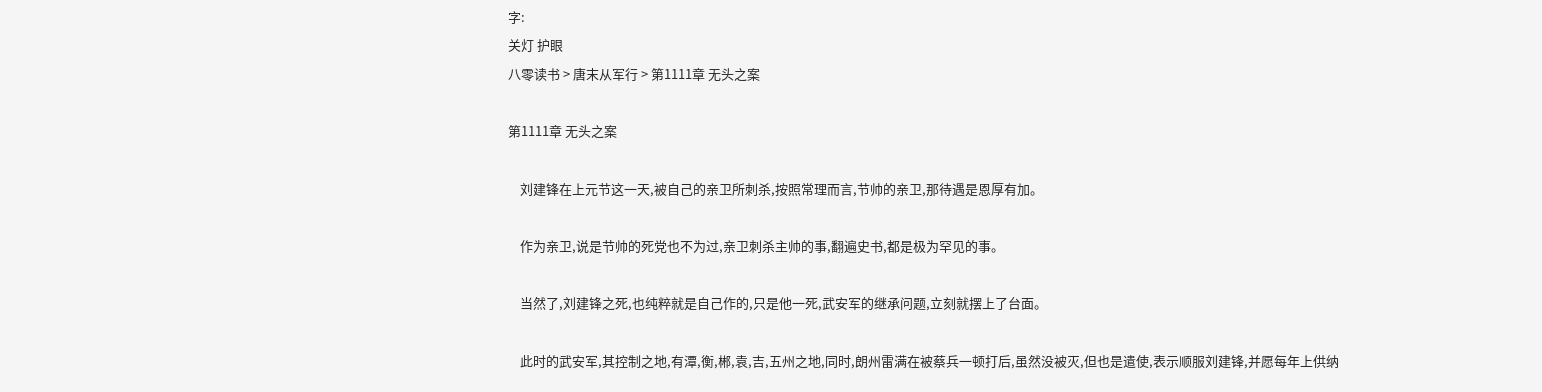字:
关灯 护眼
八零读书 > 唐末从军行 > 第1111章 无头之案

第1111章 无头之案

    刘建锋在上元节这一天,被自己的亲卫所刺杀,按照常理而言,节帅的亲卫,那待遇是恩厚有加。

    作为亲卫,说是节帅的死党也不为过,亲卫刺杀主帅的事,翻遍史书,都是极为罕见的事。

    当然了,刘建锋之死,也纯粹就是自己作的,只是他一死,武安军的继承问题,立刻就摆上了台面。

    此时的武安军,其控制之地,有潭,衡,郴,袁,吉,五州之地,同时,朗州雷满在被蔡兵一顿打后,虽然没被灭,但也是遣使,表示顺服刘建锋,并愿每年上供纳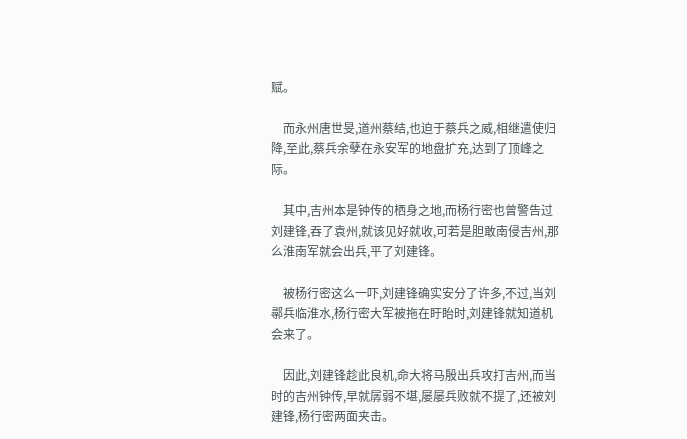赋。

    而永州唐世旻,道州蔡结,也迫于蔡兵之威,相继遣使归降,至此,蔡兵余孽在永安军的地盘扩充,达到了顶峰之际。

    其中,吉州本是钟传的栖身之地,而杨行密也曾警告过刘建锋,吞了袁州,就该见好就收,可若是胆敢南侵吉州,那么淮南军就会出兵,平了刘建锋。

    被杨行密这么一吓,刘建锋确实安分了许多,不过,当刘鄩兵临淮水,杨行密大军被拖在盱眙时,刘建锋就知道机会来了。

    因此,刘建锋趁此良机,命大将马殷出兵攻打吉州,而当时的吉州钟传,早就孱弱不堪,屡屡兵败就不提了,还被刘建锋,杨行密两面夹击。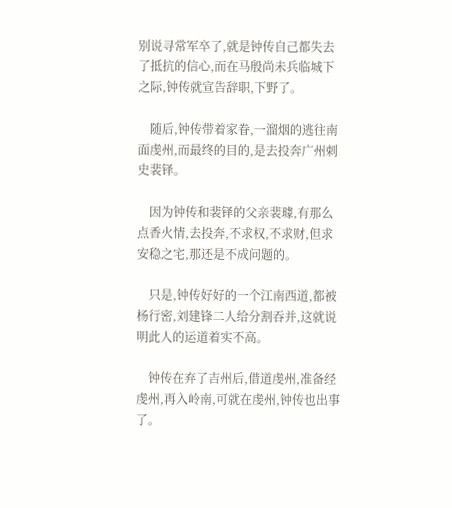别说寻常军卒了,就是钟传自己都失去了抵抗的信心,而在马殷尚未兵临城下之际,钟传就宣告辞职,下野了。

    随后,钟传带着家眷,一溜烟的逃往南面虔州,而最终的目的,是去投奔广州刺史裴铎。

    因为钟传和裴铎的父亲裴璩,有那么点香火情,去投奔,不求权,不求财,但求安稳之宅,那还是不成问题的。

    只是,钟传好好的一个江南西道,都被杨行密,刘建锋二人给分割吞并,这就说明此人的运道着实不高。

    钟传在弃了吉州后,借道虔州,准备经虔州,再入岭南,可就在虔州,钟传也出事了。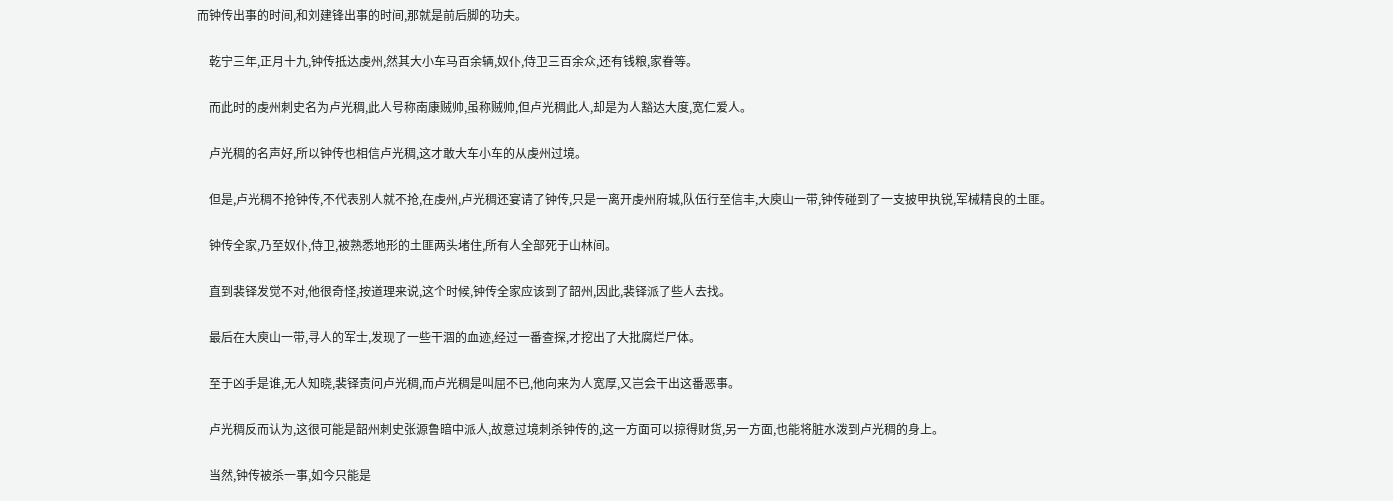而钟传出事的时间,和刘建锋出事的时间,那就是前后脚的功夫。

    乾宁三年,正月十九,钟传抵达虔州,然其大小车马百余辆,奴仆,侍卫三百余众,还有钱粮,家眷等。

    而此时的虔州刺史名为卢光稠,此人号称南康贼帅,虽称贼帅,但卢光稠此人,却是为人豁达大度,宽仁爱人。

    卢光稠的名声好,所以钟传也相信卢光稠,这才敢大车小车的从虔州过境。

    但是,卢光稠不抢钟传,不代表别人就不抢,在虔州,卢光稠还宴请了钟传,只是一离开虔州府城,队伍行至信丰,大庾山一带,钟传碰到了一支披甲执锐,军械精良的土匪。

    钟传全家,乃至奴仆,侍卫,被熟悉地形的土匪两头堵住,所有人全部死于山林间。

    直到裴铎发觉不对,他很奇怪,按道理来说,这个时候,钟传全家应该到了韶州,因此,裴铎派了些人去找。

    最后在大庾山一带,寻人的军士,发现了一些干涸的血迹,经过一番查探,才挖出了大批腐烂尸体。

    至于凶手是谁,无人知晓,裴铎责问卢光稠,而卢光稠是叫屈不已,他向来为人宽厚,又岂会干出这番恶事。

    卢光稠反而认为,这很可能是韶州刺史张源鲁暗中派人,故意过境刺杀钟传的,这一方面可以掠得财货,另一方面,也能将脏水泼到卢光稠的身上。

    当然,钟传被杀一事,如今只能是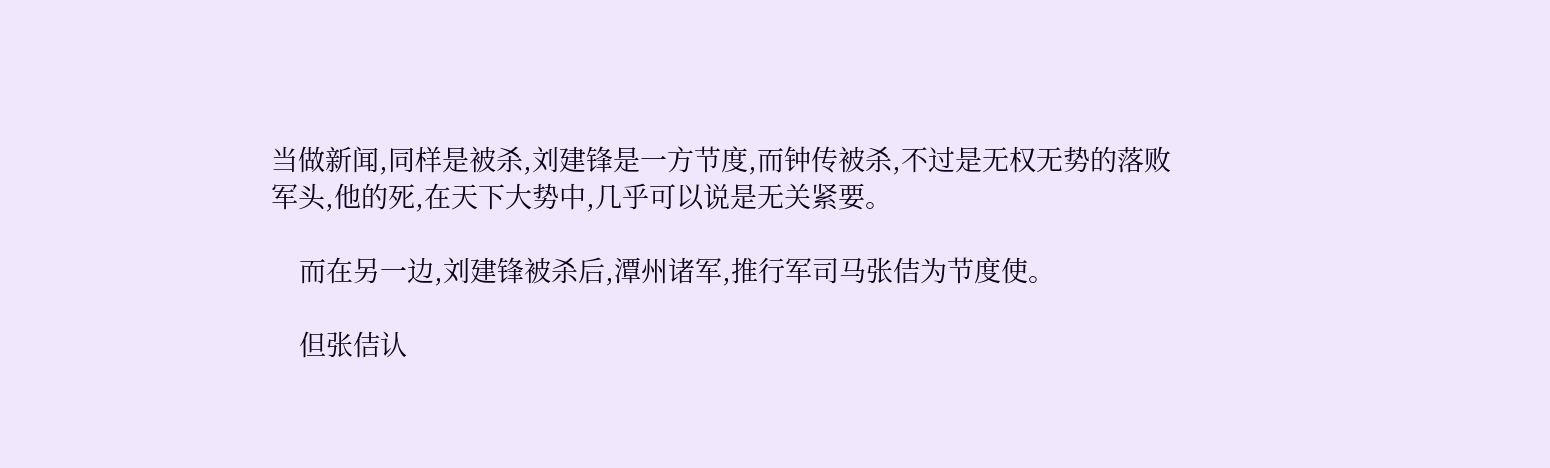当做新闻,同样是被杀,刘建锋是一方节度,而钟传被杀,不过是无权无势的落败军头,他的死,在天下大势中,几乎可以说是无关紧要。

    而在另一边,刘建锋被杀后,潭州诸军,推行军司马张佶为节度使。

    但张佶认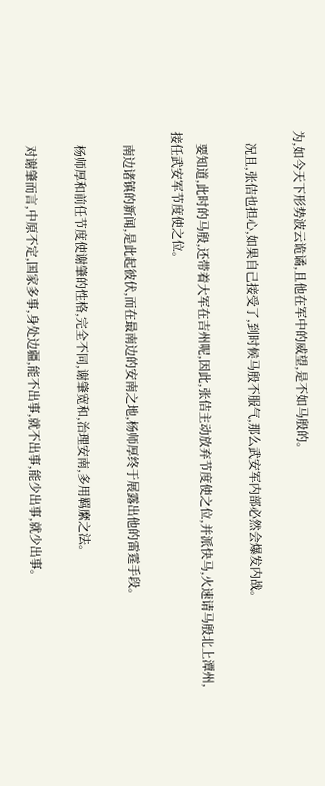为,如今天下形势波云诡谲,且他在军中的威望,是不如马殷的。

    况且,张佶也担心,如果自己接受了,到时候马殷不服气,那么武安军内部必然会爆发内战。

    要知道,此时的马殷,还带着大军在吉州呢,因此,张佶主动放弃节度使之位,并派快马,火速请马殷北上潭州,接任武安军节度使之位。

    南边诸镇的新闻,是此起彼伏,而在最南边的安南之地,杨师厚终于展露出他的雷霆手段。

    杨师厚和前任节度使谢肇的性格,完全不同,谢肇宽和,治理安南,多用羁縻之法。

    对谢肇而言,中原不定,国家多事,身处边疆,能不出事,就不出事,能少出事,就少出事。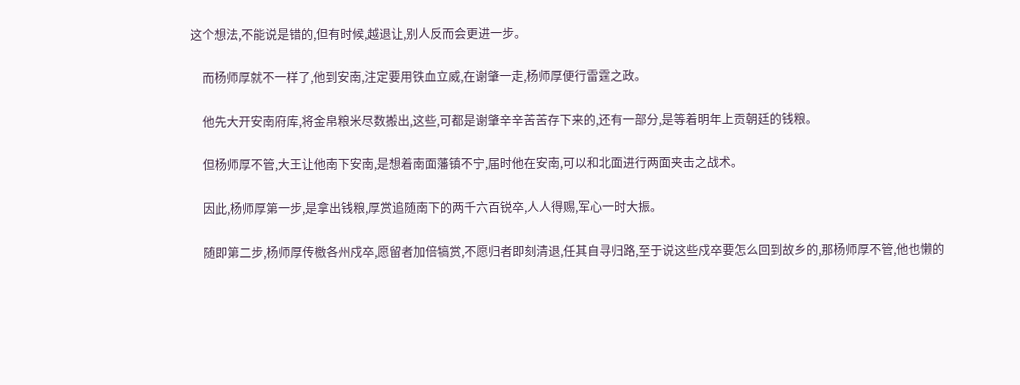这个想法,不能说是错的,但有时候,越退让,别人反而会更进一步。

    而杨师厚就不一样了,他到安南,注定要用铁血立威,在谢肇一走,杨师厚便行雷霆之政。

    他先大开安南府库,将金帛粮米尽数搬出,这些,可都是谢肇辛辛苦苦存下来的,还有一部分,是等着明年上贡朝廷的钱粮。

    但杨师厚不管,大王让他南下安南,是想着南面藩镇不宁,届时他在安南,可以和北面进行两面夹击之战术。

    因此,杨师厚第一步,是拿出钱粮,厚赏追随南下的两千六百锐卒,人人得赐,军心一时大振。

    随即第二步,杨师厚传檄各州戍卒,愿留者加倍犒赏,不愿归者即刻清退,任其自寻归路,至于说这些戍卒要怎么回到故乡的,那杨师厚不管,他也懒的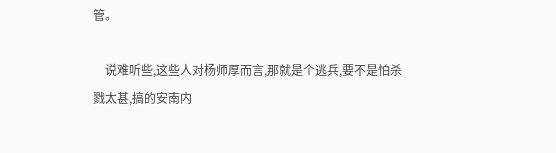管。

    说难听些,这些人对杨师厚而言,那就是个逃兵,要不是怕杀戮太甚,搞的安南内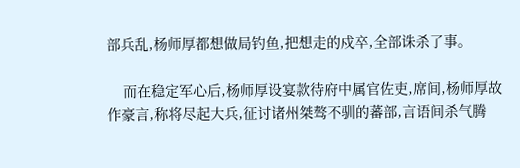部兵乱,杨师厚都想做局钓鱼,把想走的戍卒,全部诛杀了事。

    而在稳定军心后,杨师厚设宴款待府中属官佐吏,席间,杨师厚故作豪言,称将尽起大兵,征讨诸州桀骜不驯的蕃部,言语间杀气腾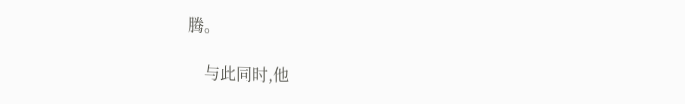腾。

    与此同时,他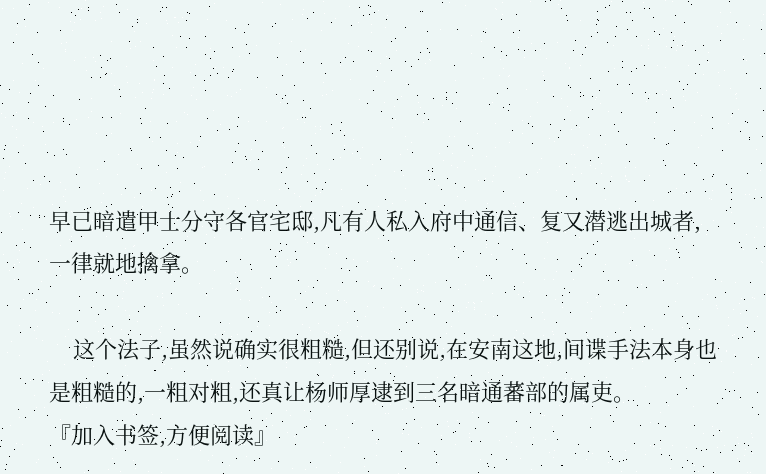早已暗遣甲士分守各官宅邸,凡有人私入府中通信、复又潜逃出城者,一律就地擒拿。

    这个法子,虽然说确实很粗糙,但还别说,在安南这地,间谍手法本身也是粗糙的,一粗对粗,还真让杨师厚逮到三名暗通蕃部的属吏。
『加入书签,方便阅读』